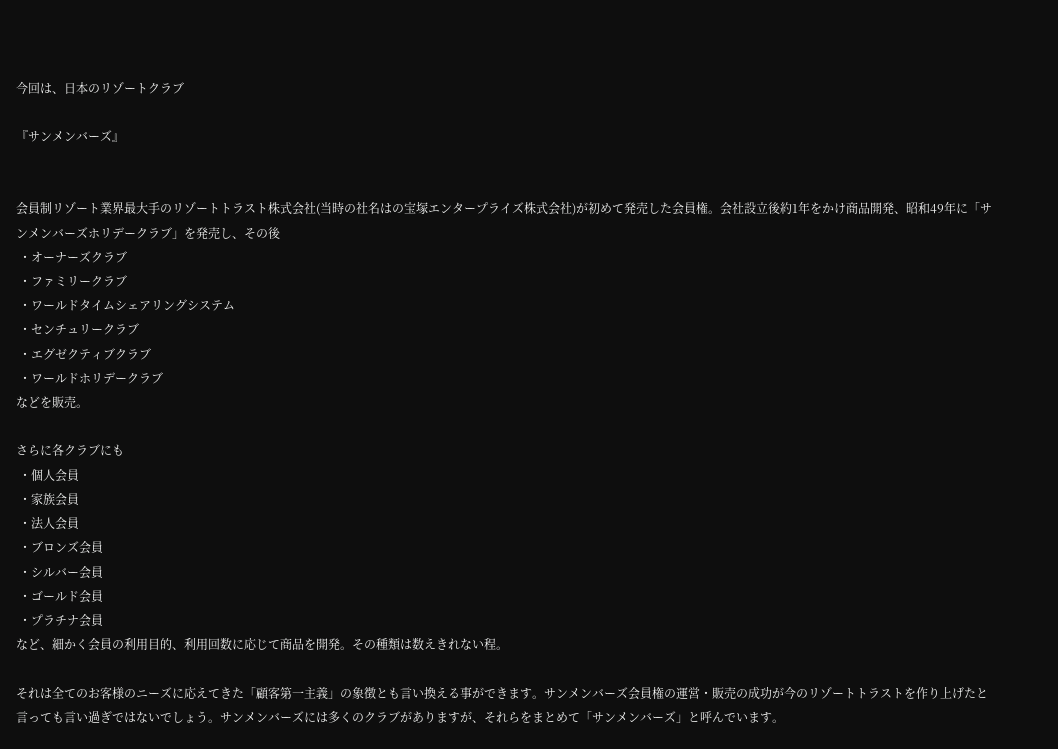今回は、日本のリゾートクラブ

『サンメンバーズ』


会員制リゾート業界最大手のリゾートトラスト株式会社(当時の社名はの宝塚エンタープライズ株式会社)が初めて発売した会員権。会社設立後約1年をかけ商品開発、昭和49年に「サンメンバーズホリデークラブ」を発売し、その後
 ・オーナーズクラブ
 ・ファミリークラブ
 ・ワールドタイムシェアリングシステム
 ・センチュリークラブ
 ・エグゼクティブクラブ
 ・ワールドホリデークラブ
などを販売。

さらに各クラブにも
 ・個人会員
 ・家族会員
 ・法人会員
 ・ブロンズ会員
 ・シルバー会員
 ・ゴールド会員
 ・プラチナ会員
など、細かく会員の利用目的、利用回数に応じて商品を開発。その種類は数えきれない程。

それは全てのお客様のニーズに応えてきた「顧客第一主義」の象徴とも言い換える事ができます。サンメンバーズ会員権の運営・販売の成功が今のリゾートトラストを作り上げたと言っても言い過ぎではないでしょう。サンメンバーズには多くのクラブがありますが、それらをまとめて「サンメンバーズ」と呼んでいます。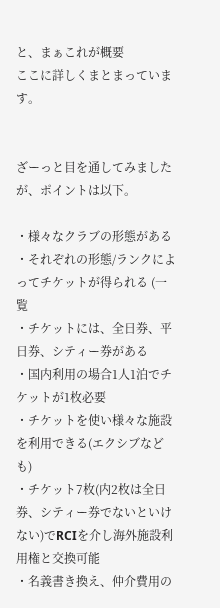と、まぁこれが概要
ここに詳しくまとまっています。


ざーっと目を通してみましたが、ポイントは以下。

・様々なクラブの形態がある
・それぞれの形態/ランクによってチケットが得られる (一覧
・チケットには、全日券、平日券、シティー券がある
・国内利用の場合1人1泊でチケットが1枚必要
・チケットを使い様々な施設を利用できる(エクシブなども)
・チケット7枚(内2枚は全日券、シティー券でないといけない)でRCIを介し海外施設利用権と交換可能
・名義書き換え、仲介費用の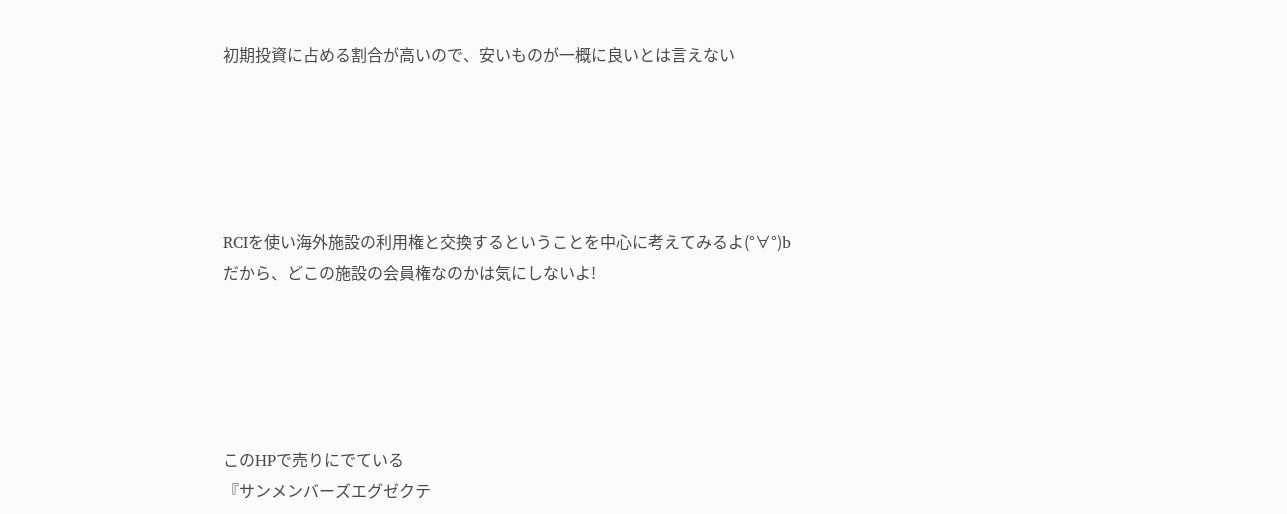初期投資に占める割合が高いので、安いものが一概に良いとは言えない





RCIを使い海外施設の利用権と交換するということを中心に考えてみるよ(°∀°)b
だから、どこの施設の会員権なのかは気にしないよ!





このHPで売りにでている
『サンメンバーズエグゼクテ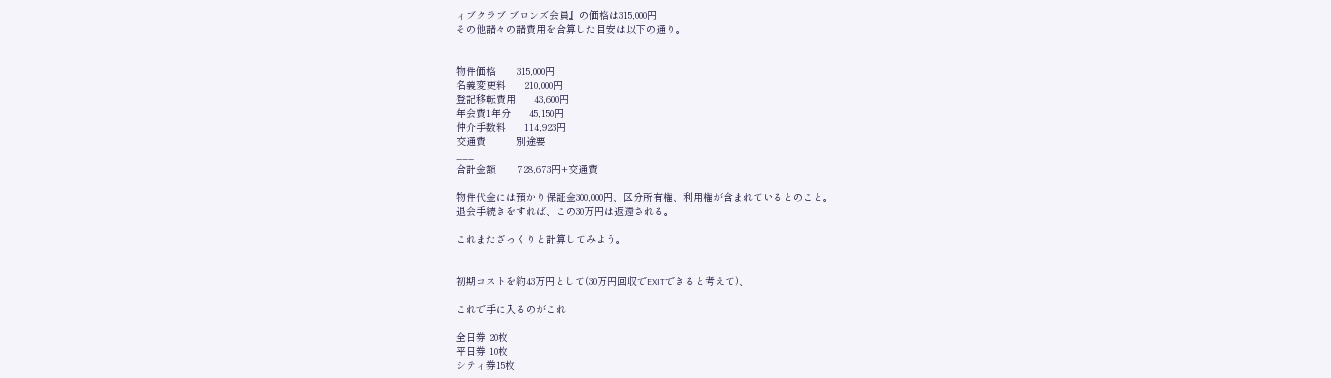ィブクラブ ブロンズ会員』の価格は315,000円
その他諸々の諸費用を合算した目安は以下の通り。


物件価格       315,000円
名義変更料      210,000円
登記移転費用      43,600円
年会費1年分      45,150円
仲介手数料      114,923円
交通費          別途要
___
合計金額       728,673円+交通費

物件代金には預かり保証金300,000円、区分所有権、利用権が含まれているとのこと。
退会手続きをすれば、この30万円は返還される。

これまたざっくりと計算してみよう。


初期コストを約43万円として(30万円回収でEXITできると考えて)、

これで手に入るのがこれ

全日券 20枚
平日券 10枚
シティ券15枚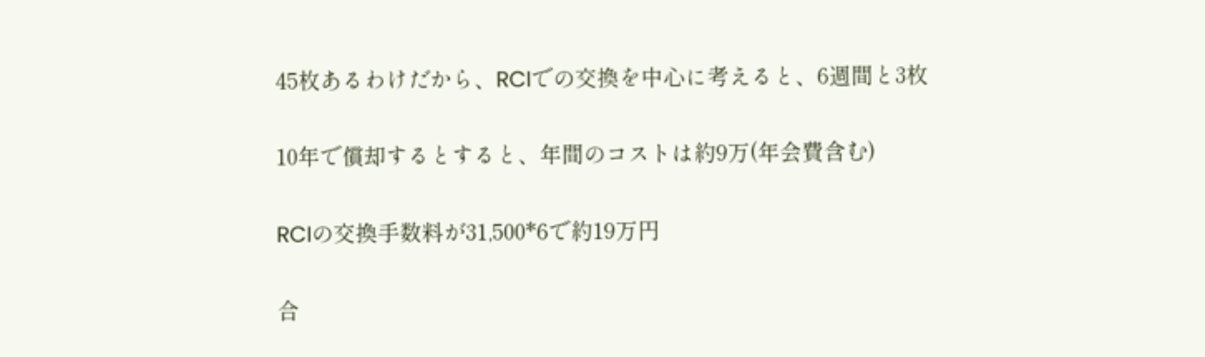45枚あるわけだから、RCIでの交換を中心に考えると、6週間と3枚

10年で償却するとすると、年間のコストは約9万(年会費含む)

RCIの交換手数料が31,500*6で約19万円

合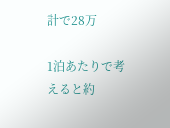計で28万

1泊あたりで考えると約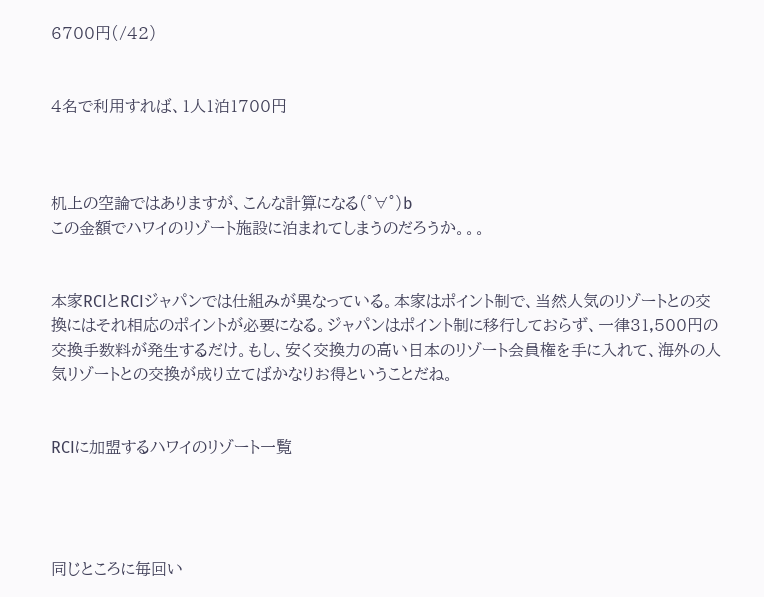6700円(/42)


4名で利用すれば、1人1泊1700円



机上の空論ではありますが、こんな計算になる(°∀°)b
この金額でハワイのリゾート施設に泊まれてしまうのだろうか。。。


本家RCIとRCIジャパンでは仕組みが異なっている。本家はポイント制で、当然人気のリゾートとの交換にはそれ相応のポイントが必要になる。ジャパンはポイント制に移行しておらず、一律31,500円の交換手数料が発生するだけ。もし、安く交換力の高い日本のリゾート会員権を手に入れて、海外の人気リゾートとの交換が成り立てばかなりお得ということだね。


RCIに加盟するハワイのリゾート一覧




同じところに毎回い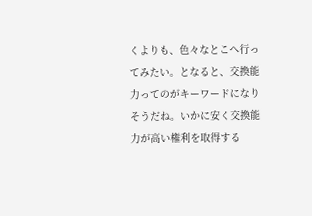くよりも、色々なとこへ行ってみたい。となると、交換能力ってのがキーワードになりそうだね。いかに安く交換能力が高い権利を取得する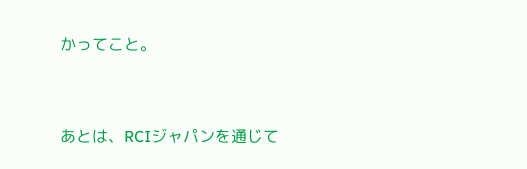かってこと。


あとは、RCIジャパンを通じて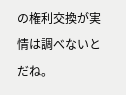の権利交換が実情は調べないとだね。